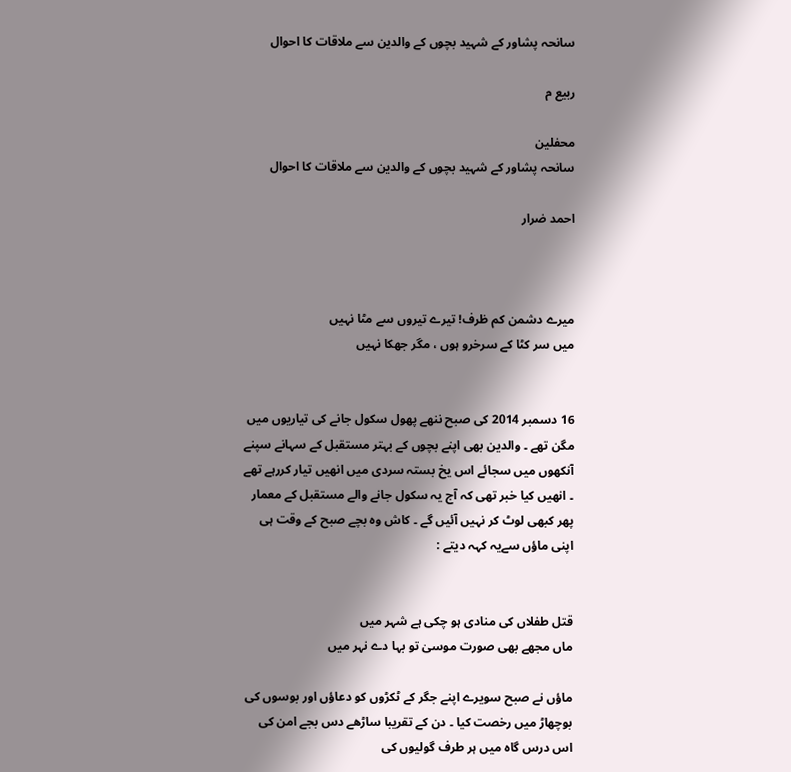سانحہ پشاور کے شہید بچوں کے والدین سے ملاقات کا احوال

ربیع م

محفلین
سانحہ پشاور کے شہید بچوں کے والدین سے ملاقات کا احوال

احمد ضرار



میرے دشمن کم ظرف! تیرے تیروں سے مٹا نہیں
میں سر کٹا کے سرخرو ہوں ، مگر جھکا نہیں


16 دسمبر 2014 کی صبح ننھے پھول سکول جانے کی تیاریوں میں مگن تھے ۔ والدین بھی اپنے بچوں کے بہتر مستقبل کے سہانے سپنے آنکھوں میں سجائے اس یخ بستہ سردی میں انھیں تیار کررہے تھے ۔ انھیں کیا خبر تھی کہ آج یہ سکول جانے والے مستقبل کے معمار پھر کبھی لوٹ کر نہیں آئیں گے ۔ کاش وہ بچے صبح کے وقت ہی اپنی ماؤں سےیہ کہہ دیتے :


قتل طفلاں کی منادی ہو چکی ہے شہر میں
ماں مجھے بھی صورت موسیٰ تو بہا دے نہر میں

ماؤں نے صبح سویرے اپنے جگر کے ٹکڑوں کو دعاؤں اور بوسوں کی بوچھاڑ میں رخصت کیا ۔ دن کے تقریبا ساڑھے دس بجے امن کی اس درس گاہ میں ہر طرف گولیوں کی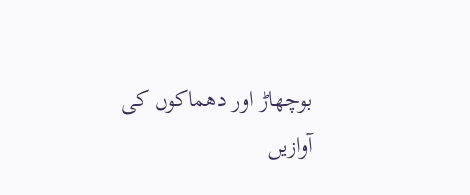بوچھاڑ اور دھماکوں کی آوازیں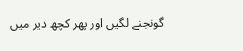گونجنے لگیں اور پھر کچھ دیر میں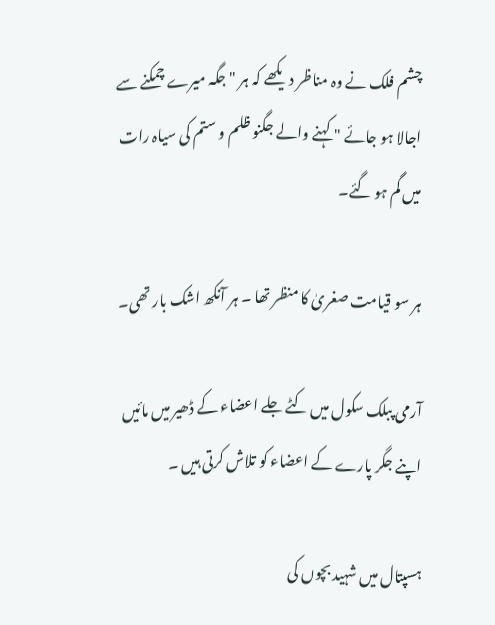چشم فلک نے وہ مناظر دیکھے کہ ہر "جگہ میرے چمکنے سے اجالا ہو جائے " کہنے والے جگنو ظلم و ستم کی سیاہ رات میں گم ہو گئے۔

ہر سو قیامت صغریٰ کا منظر تھا ۔ ہر آنکھ اشک بار تھی۔

آرمی پبلک سکول میں کٹے جلے اعضاء کے ڈھیر میں مائیں اپنے جگر پارے کے اعضاء کو تلاش کرتی ہیں ۔

ہسپتال میں شہید بچوں کی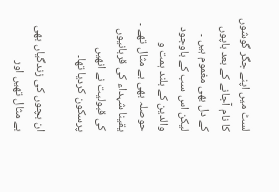لسٹ میں اپنے جگر گوشوں کا نام آجانے کے بعد باپوں کے دل بھی مغموم ہیں ۔ لیکن اس سب کے باوجود والدین کے بلند ہمت و حوصلہ بھی بے مثال تھے ۔ یقینا شہداء کی قربانیوں کی قبولیت نے انھیں پرسکون کردیا تھا۔

ان بچوں کی زندگیاں بھی بے مثال تھیں اور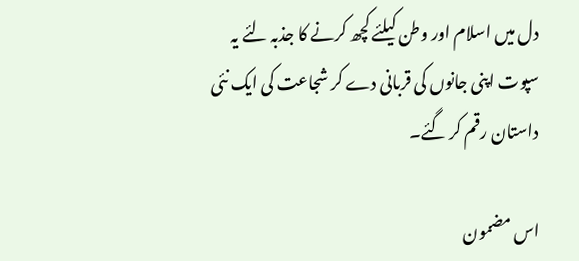دل میں اسلام اور وطن کیلئے کچھ کرنے کا جذبہ لئے یہ سپوت اپنی جانوں کی قربانی دے کر شجاعت کی ایک نئی داستان رقم کر گئے۔

اس مضمون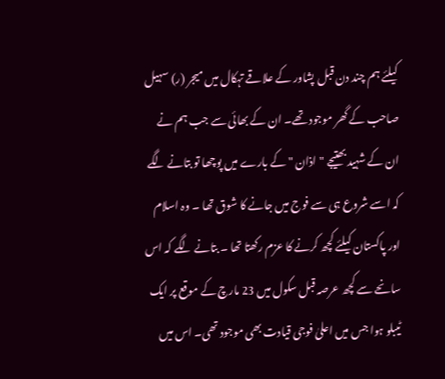کیلئے ہم چند دن قبل پشاور کے علاقے تہکال میں میجر (ر) سہیل صاحب کے گھر موجود تھے۔ ان کے بھائی سے جب ہم نے ان کے شہید بھتیجے "اذان " کے بارے میں پوچھا تو بتانے لگے کہ اسے شروع ہی سے فوج میں جانے کا شوق تھا ۔ وہ اسلام اور پاکستان کیلئے کچھ کرنے کا عزم رکھتا تھا ۔ بتانے لگے کہ اس سانحے سے کچھ عرصہ قبل سکول میں 23 مارچ کے موقع پر ایک ٹیبلو ہوا جس میں اعلیٰ فوجی قیادت بھی موجود تھی۔ اس میں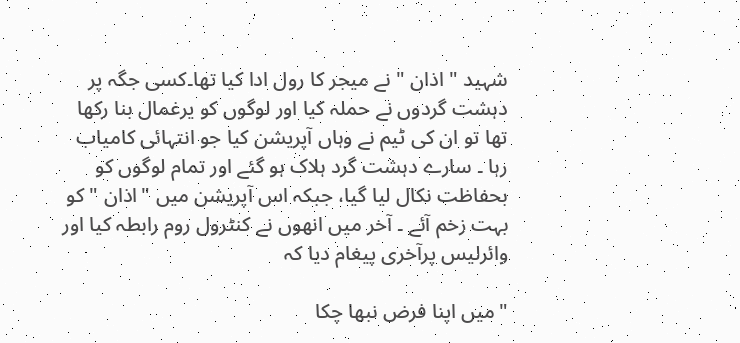شہید " اذان " نے میجر کا رول ادا کیا تھا۔کسی جگہ پر دہشت گردوں نے حملہ کیا اور لوگوں کو یرغمال بنا رکھا تھا تو ان کی ٹیم نے وہاں آپریشن کیا جو انتہائی کامیاب رہا ۔ سارے دہشت گرد ہلاک ہو گئے اور تمام لوگوں کو بحفاظت نکال لیا گیا، جبکہ اس آپریشن میں "اذان " کو بہت زخم آئے ۔ آخر میں انھوں نے کنٹرول روم رابطہ کیا اور وائرلیس پرآخری پیغام دیا کہ

"میں اپنا فرض نبھا چکا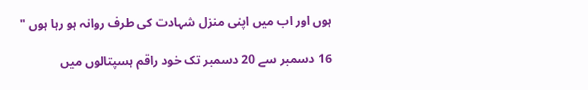ہوں اور اب میں اپنی منزل شہادت کی طرف روانہ ہو رہا ہوں "

16 دسمبر سے 20 دسمبر تک خود راقم ہسپتالوں میں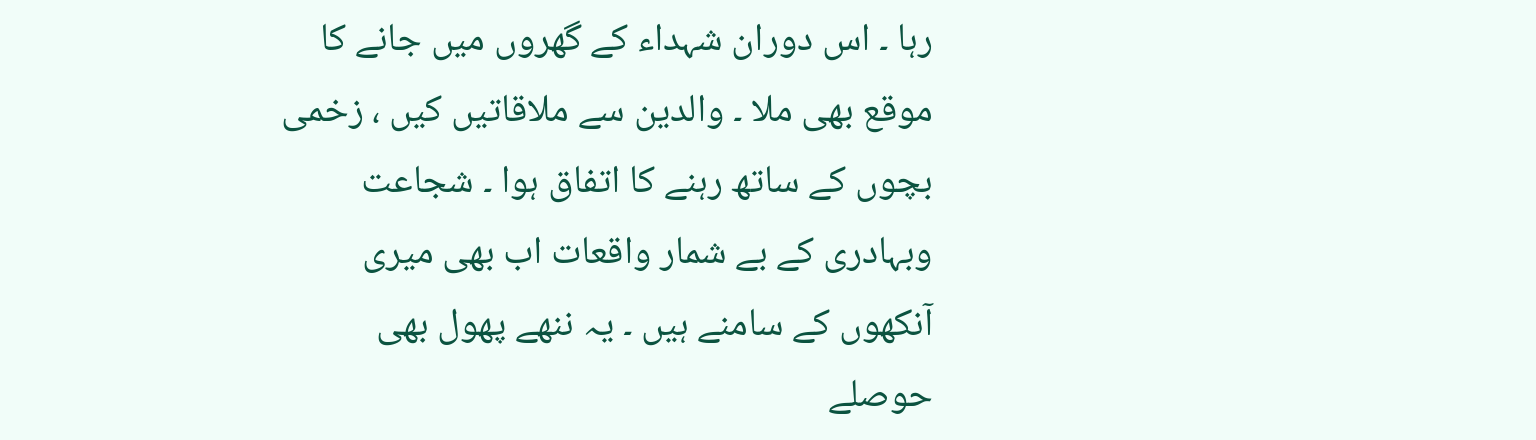رہا ۔ اس دوران شہداء کے گھروں میں جانے کا موقع بھی ملا ۔ والدین سے ملاقاتیں کیں ، زخمی بچوں کے ساتھ رہنے کا اتفاق ہوا ۔ شجاعت وبہادری کے بے شمار واقعات اب بھی میری آنکھوں کے سامنے ہیں ۔ یہ ننھے پھول بھی حوصلے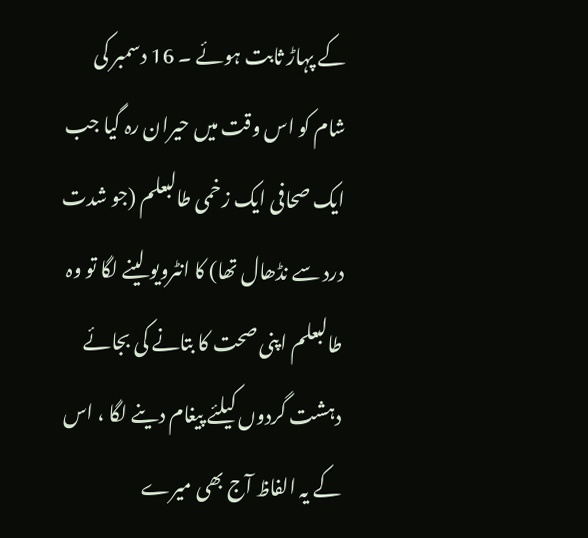کے پہاڑ ثابت ہوئے ۔ 16 دسمبر کی شام کو اس وقت میں حیران رہ گیا جب ایک صحافی ایک زخمی طالبعلم (جو شدت درد سے نڈھال تھا) کا انٹرویو لینے لگا تو وہ طالبعلم اپنی صحت کا بتانے کی بجائے دہشت گردوں کیلئے پیغام دینے لگا ، اس کے یہ الفاظ آج بھی میرے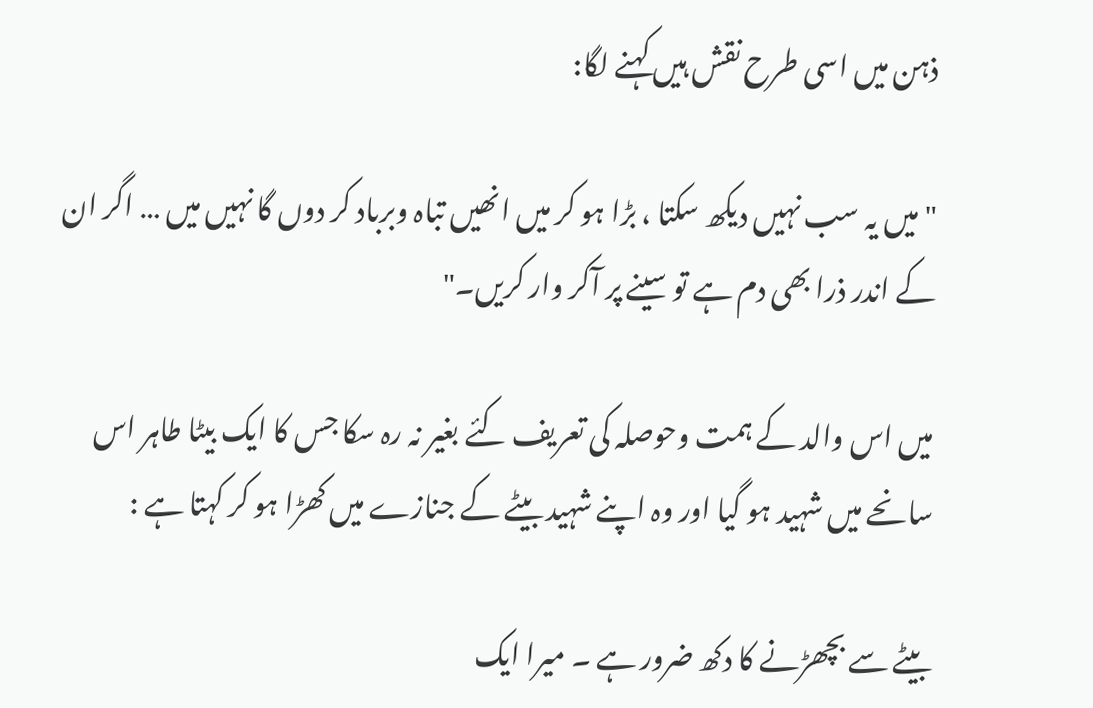ذہن میں اسی طرح نقش ہیں کہنے لگا:

"میں یہ سب نہیں دیکھ سکتا ، بڑا ہو کر میں انھیں تباہ وبرباد کر دوں گا نہیں میں … اگر ان کے اندر ذرا بھی دم ہے تو سینے پر آکر وار کریں۔"

میں اس والد کے ہمت وحوصلہ کی تعریف کئے بغیر نہ رہ سکا جس کا ایک بیٹا طاہر اس سانحے میں شہید ہو گیا اور وہ اپنے شہید بیٹے کے جنازے میں کھڑا ہو کر کہتا ہے :

بیٹے سے بچھڑنے کا دکھ ضرور ہے ۔ میرا ایک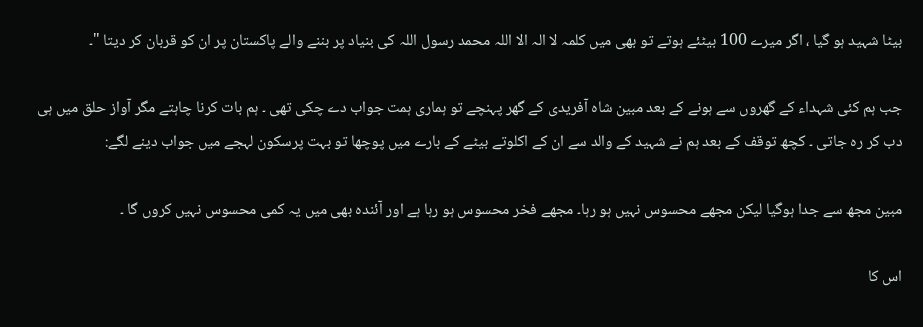بیٹا شہید ہو گیا ، اگر میرے 100 بیٹئے ہوتے تو بھی میں کلمہ لا الہ الا اللہ محمد رسول اللہ کی بنیاد پر بننے والے پاکستان پر ان کو قربان کر دیتا "۔

جب ہم کئی شہداء کے گھروں سے ہونے کے بعد مبین شاہ آفریدی کے گھر پہنچے تو ہماری ہمت جواب دے چکی تھی ۔ ہم بات کرنا چاہتے مگر آواز حلق میں ہی دب کر رہ جاتی ۔ کچھ توقف کے بعد ہم نے شہید کے والد سے ان کے اکلوتے بیٹے کے بارے میں پوچھا تو بہت پرسکون لہجے میں جواب دینے لگے:

مبین مجھ سے جدا ہوگیا لیکن مجھے محسوس نہیں ہو رہا۔ مجھے فخر محسوس ہو رہا ہے اور آئندہ بھی میں یہ کمی محسوس نہیں کروں گا ۔

اس کا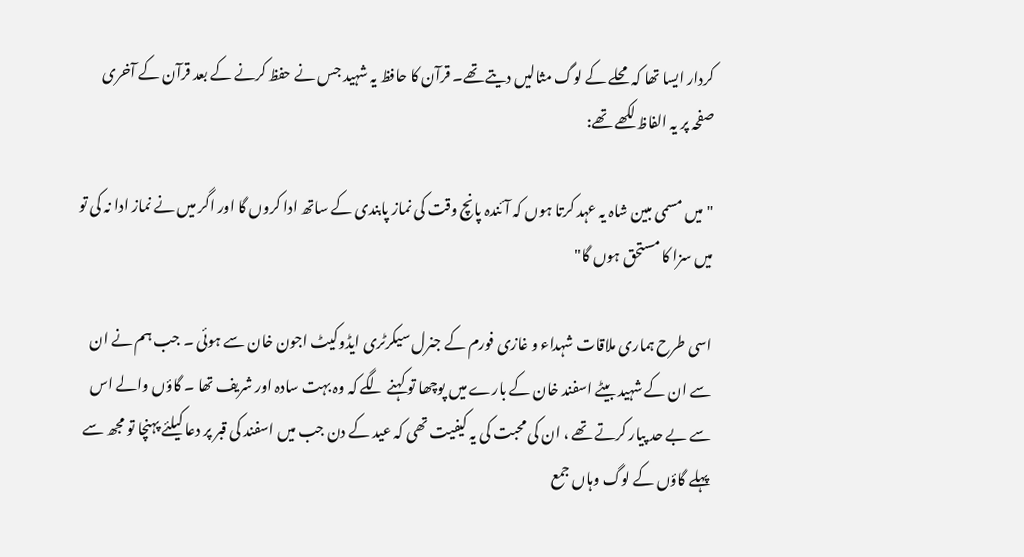کردار ایسا تھا کہ محلے کے لوگ مثالیں دیتے تھے۔ قرآن کا حافظ یہ شہید جس نے حفظ کرنے کے بعد قرآن کے آخری صفحہ پر یہ الفاظ لکھے تھے:

"میں مسمی مبین شاہ یہ عہد کرتا ہوں کہ آئندہ پانچ وقت کی نماز پابندی کے ساتھ ادا کروں گا اور اگر میں نے نماز ادا نہ کی تو میں سزا کا مستحق ہوں گا"

اسی طرح ہماری ملاقات شہداء و غازی فورم کے جنرل سیکرٹری ایڈوکیٹ اجون خان سے ہوئی ۔ جب ہم نے ان سے ان کے شہید بیٹے اسفند خان کے بارے میں پوچھا تو کہنے لگے کہ وہ بہت سادہ اور شریف تھا ۔ گاؤں والے اس سے بے حد پیار کرتے تھے ، ان کی محبت کی یہ کیفیت تھی کہ عید کے دن جب میں اسفند کی قبر پر دعا کیلئے پہنچا تو مجھ سے پہلے گاؤں کے لوگ وہاں جمع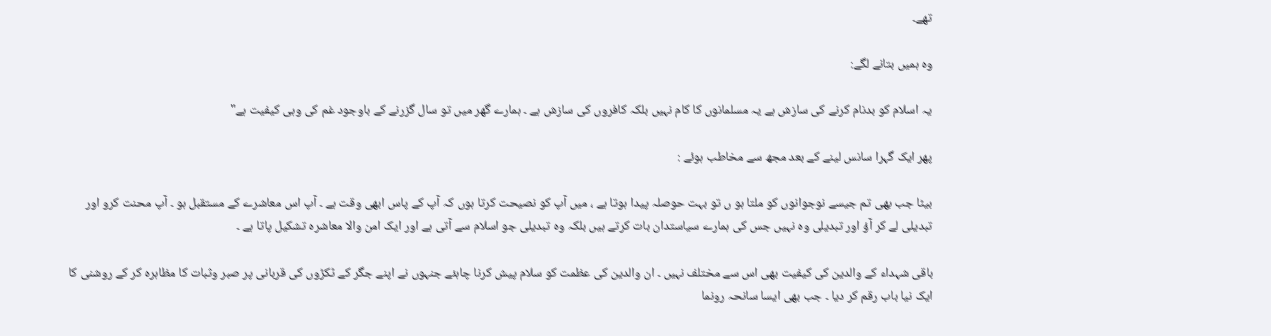تھے۔

وہ ہمیں بتانے لگے:

یہ اسلام کو بدنام کرنے کی سازش ہے یہ مسلمانوں کا کام نہیں بلکہ کافروں کی سازش ہے ۔ ہمارے گھر میں تو سال گزرنے کے باوجود غم کی وہی کیفیت ہے"

پھر ایک گہرا سانس لینے کے بعد مجھ سے مخاطب ہوئے :

بیٹا جب بھی تم جیسے نوجوانوں کو ملتا ہو ں تو بہت حوصلہ پیدا ہوتا ہے ، میں آپ کو نصیحت کرتا ہوں کہ آپ کے پاس ابھی وقت ہے ۔ آپ اس معاشرے کے مستقبل ہو ۔ آپ محنت کرو اور تبدیلی لے کر آؤ اور تبدیلی وہ نہیں جس کی ہمارے سیاستدان بات کرتے ہیں بلکہ وہ تبدیلی جو اسلام سے آتی ہے اور ایک امن والا معاشرہ تشکیل پاتا ہے ۔

باقی شہداء کے والدین کی کیفیت بھی اس سے مختلف نہیں ۔ ان والدین کی عظمت کو سلام پیش کرنا چاہئے جنہوں نے اپنے جگر کے ٹکڑوں کی قربانی پر صبر وثبات کا مظاہرہ کر کے روشنی کا ایک نیا باب رقم کر دیا ۔ جب بھی ایسا سانحہ رونما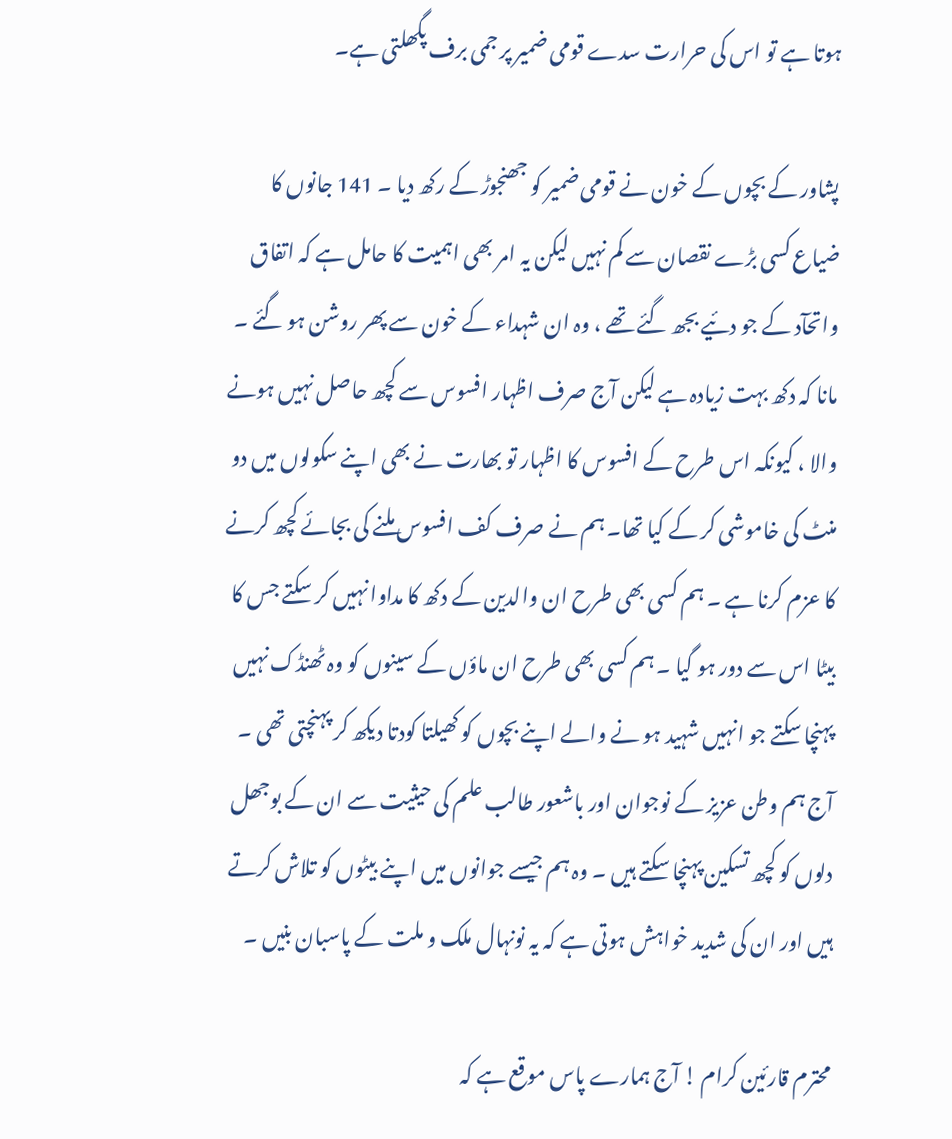ہوتا ہے تو اس کی حرارت سدے قومی ضمیر پر جمی برف پگھلتی ہے۔

پشاور کے بچوں کے خون نے قومی ضمیر کو جھنجوڑ کے رکھ دیا ۔ 141 جانوں کا ضیاع کسی بڑے نقصان سے کم نہیں لیکن یہ امر بھی اہمیت کا حامل ہے کہ اتفاق واتحآد کے جو دئیے بجھ گئے تھے ، وہ ان شہداء کے خون سے پھر روشن ہو گئے ۔ مانا کہ دکھ بہت زیادہ ہے لیکن آج صرف اظہار افسوس سے کچھ حاصل نہیں ہونے والا ، کیونکہ اس طرح کے افسوس کا اظہار تو بھارت نے بھی اپنے سکولوں میں دو منٹ کی خاموشی کر کے کیا تھا۔ ہم نے صرف کف افسوس ملنے کی بجائے کچھ کرنے کا عزم کرنا ہے ۔ ہم کسی بھی طرح ان والدین کے دکھ کا مداوا نہیں کر سکتے جس کا بیٹا اس سے دور ہو گیا ۔ ہم کسی بھی طرح ان ماؤں کے سینوں کو وہ ٹھنڈک نہیں پہنچا سکتے جو انہیں شہید ہو نے والے اپنے بچوں کو کھیلتا کودتا دیکھ کر پہنچتی تھی ۔ آج ہم وطن عزیز کے نوجوان اور باشعور طالب علم کی حیثیت سے ان کے بوجھل دلوں کو کچھ تسکین پہنچا سکتے ہیں ۔ وہ ہم جیسے جوانوں میں اپنے بیٹوں کو تلاش کرتے ہیں اور ان کی شدید خواہش ہوتی ہے کہ یہ نونہال ملک و ملت کے پاسبان بنیں ۔

محترم قارئین کرام ! آج ہمارے پاس موقع ہے کہ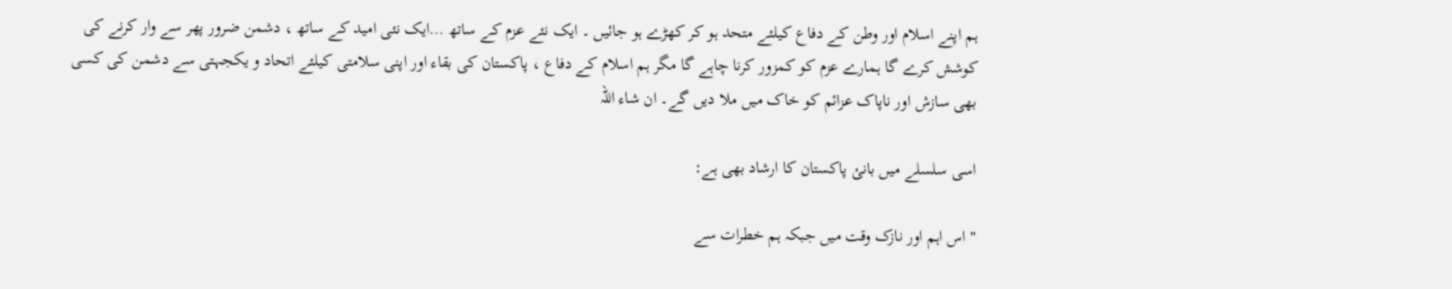ہم اپنے اسلام اور وطن کے دفاع کیلئے متحد ہو کر کھڑے ہو جائیں ۔ ایک نئے عزم کے ساتھ …ایک نئی امید کے ساتھ ، دشمن ضرور پھر سے وار کرنے کی کوشش کرے گا ہمارے عزم کو کمزور کرنا چاہے گا مگر ہم اسلام کے دفاع ، پاکستان کی بقاء اور اپنی سلامتی کیلئے اتحاد و یکجہتی سے دشمن کی کسی بھی سازش اور ناپاک عزائم کو خاک میں ملا دیں گے۔ ان شاء اللہ

اسی سلسلے میں بانئ پاکستان کا ارشاد بھی ہے:

" اس اہم اور نازک وقت میں جبکہ ہم خطرات سے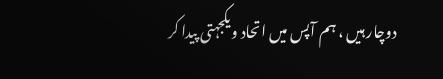دوچار ہیں ، ہم آپس میں اتحاد ویکجہتی پیدا کر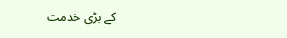کے بڑی خدمت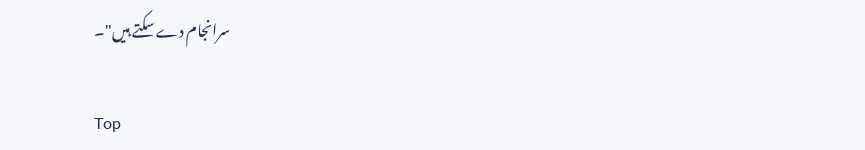سرانجام دے سکتے ہیں"۔

Top